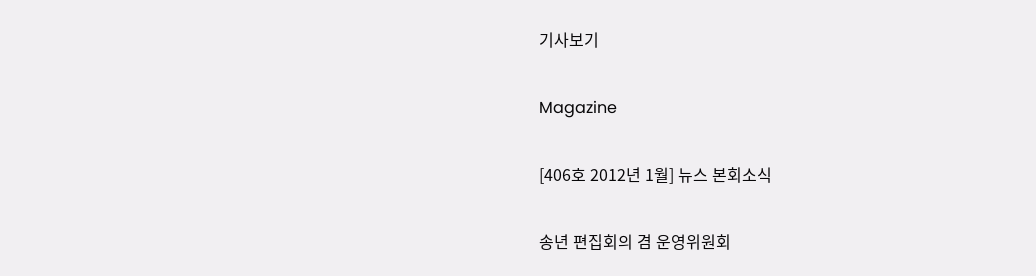기사보기

Magazine

[406호 2012년 1월] 뉴스 본회소식

송년 편집회의 겸 운영위원회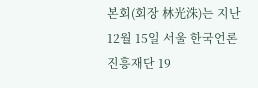본회(회장 林光洙)는 지난 12월 15일 서울 한국언론진흥재단 19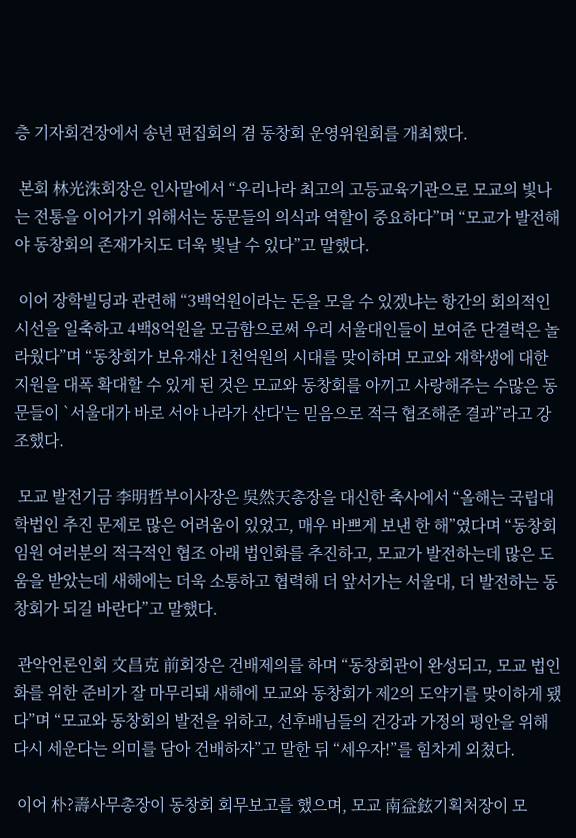층 기자회견장에서 송년 편집회의 겸 동창회 운영위원회를 개최했다.

 본회 林光洙회장은 인사말에서 “우리나라 최고의 고등교육기관으로 모교의 빛나는 전통을 이어가기 위해서는 동문들의 의식과 역할이 중요하다”며 “모교가 발전해야 동창회의 존재가치도 더욱 빛날 수 있다”고 말했다.

 이어 장학빌딩과 관련해 “3백억원이라는 돈을 모을 수 있겠냐는 항간의 회의적인 시선을 일축하고 4백8억원을 모금함으로써 우리 서울대인들이 보여준 단결력은 놀라웠다”며 “동창회가 보유재산 1천억원의 시대를 맞이하며 모교와 재학생에 대한 지원을 대폭 확대할 수 있게 된 것은 모교와 동창회를 아끼고 사랑해주는 수많은 동문들이 `서울대가 바로 서야 나라가 산다'는 믿음으로 적극 협조해준 결과”라고 강조했다.

 모교 발전기금 李明哲부이사장은 吳然天총장을 대신한 축사에서 “올해는 국립대학법인 추진 문제로 많은 어려움이 있었고, 매우 바쁘게 보낸 한 해”였다며 “동창회 임원 여러분의 적극적인 협조 아래 법인화를 추진하고, 모교가 발전하는데 많은 도움을 받았는데 새해에는 더욱 소통하고 협력해 더 앞서가는 서울대, 더 발전하는 동창회가 되길 바란다”고 말했다.

 관악언론인회 文昌克 前회장은 건배제의를 하며 “동창회관이 완성되고, 모교 법인화를 위한 준비가 잘 마무리돼 새해에 모교와 동창회가 제2의 도약기를 맞이하게 됐다”며 “모교와 동창회의 발전을 위하고, 선후배님들의 건강과 가정의 평안을 위해 다시 세운다는 의미를 담아 건배하자”고 말한 뒤 “세우자!”를 힘차게 외쳤다.

 이어 朴?壽사무총장이 동창회 회무보고를 했으며, 모교 南益鉉기획처장이 모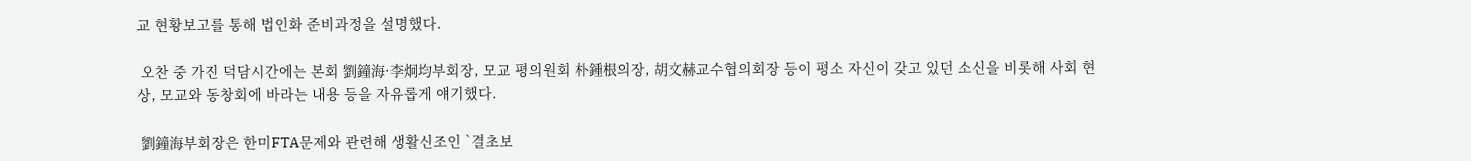교 현황보고를 통해 법인화 준비과정을 설명했다.

 오찬 중 가진 덕담시간에는 본회 劉鐘海·李炯均부회장, 모교 평의원회 朴鍾根의장, 胡文赫교수협의회장 등이 평소 자신이 갖고 있던 소신을 비롯해 사회 현상, 모교와 동창회에 바라는 내용 등을 자유롭게 얘기했다.

 劉鐘海부회장은 한미FTA문제와 관련해 생활신조인 `결초보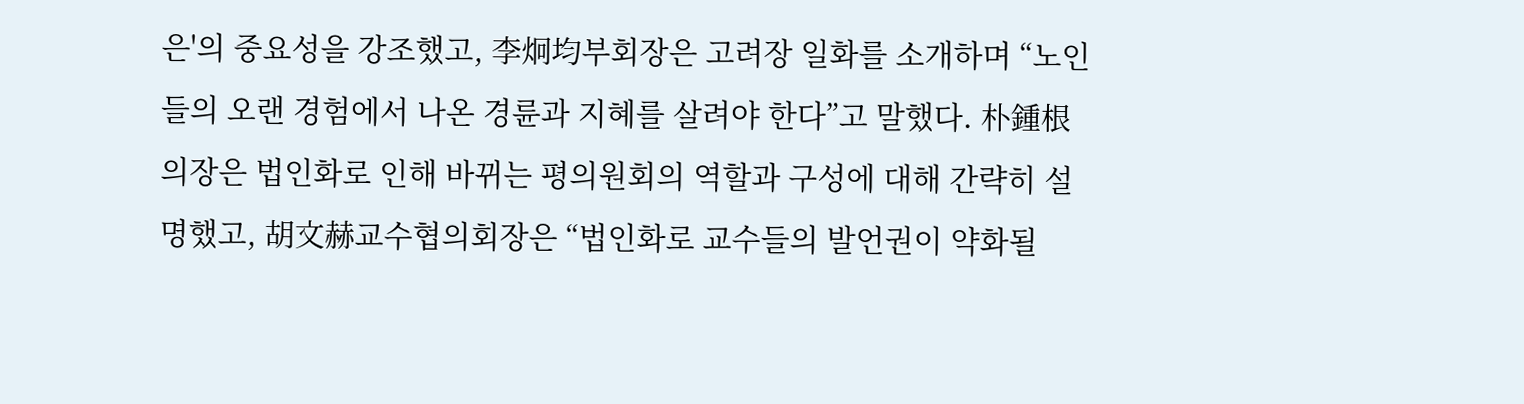은'의 중요성을 강조했고, 李炯均부회장은 고려장 일화를 소개하며 “노인들의 오랜 경험에서 나온 경륜과 지혜를 살려야 한다”고 말했다. 朴鍾根의장은 법인화로 인해 바뀌는 평의원회의 역할과 구성에 대해 간략히 설명했고, 胡文赫교수협의회장은 “법인화로 교수들의 발언권이 약화될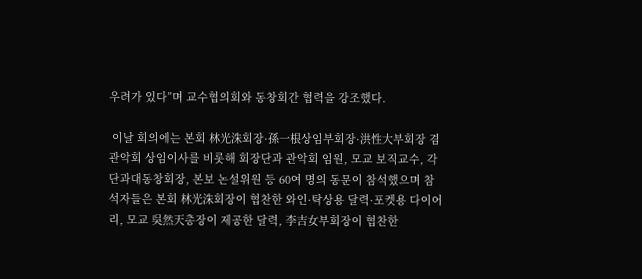우려가 있다”며 교수협의회와 동창회간 협력을 강조했다.

 이날 회의에는 본회 林光洙회장·孫一根상임부회장·洪性大부회장 겸 관악회 상임이사를 비롯해 회장단과 관악회 임원, 모교 보직교수, 각 단과대동창회장, 본보 논설위원 등 60여 명의 동문이 참석했으며 참석자들은 본회 林光洙회장이 협찬한 와인·탁상용 달력·포켓용 다이어리, 모교 吳然天총장이 제공한 달력, 李吉女부회장이 협찬한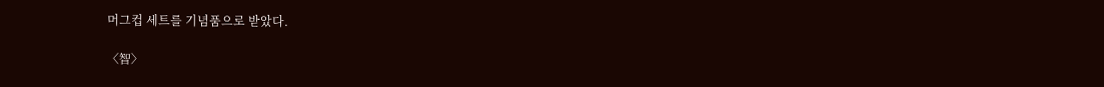머그컵 세트를 기념품으로 받았다.

〈智〉